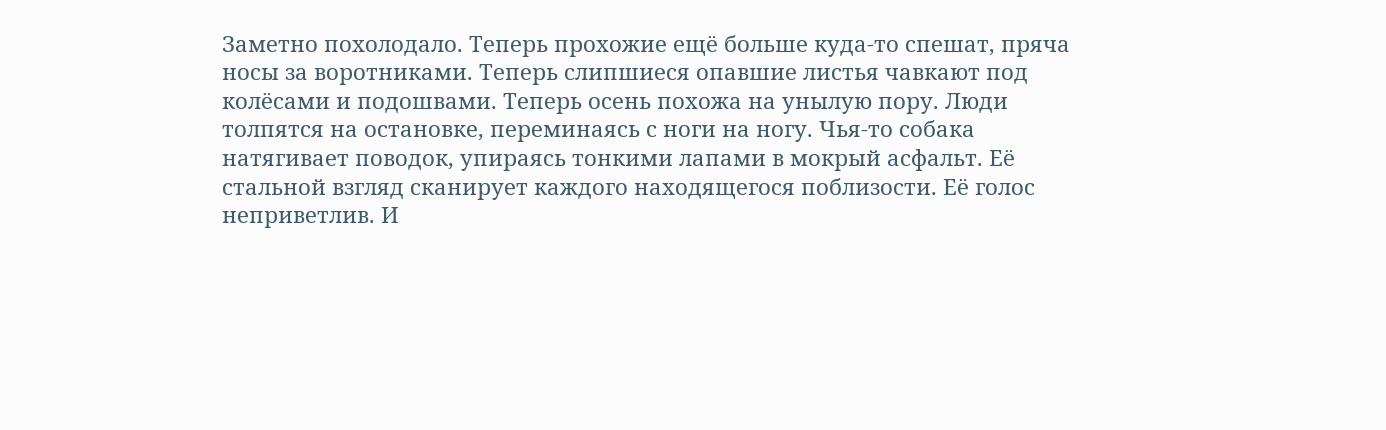Заметно похолодало. Теперь прохожие ещё больше куда-то спешат, пряча носы за воротниками. Теперь слипшиеся опавшие листья чавкают под колёсами и подошвами. Теперь осень похожа на унылую пору. Люди толпятся на остановке, переминаясь с ноги на ногу. Чья-то собака натягивает поводок, упираясь тонкими лапами в мокрый асфальт. Её стальной взгляд сканирует каждого находящегося поблизости. Её голос неприветлив. И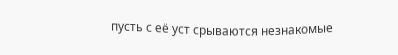пусть с её уст срываются незнакомые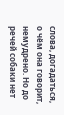слова, догадаться, о чём она говорит, немудрено. Но до речей собаки нет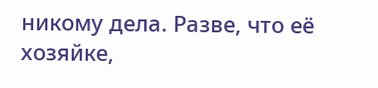никому дела. Разве, что её хозяйке,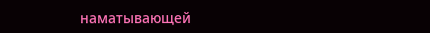наматывающей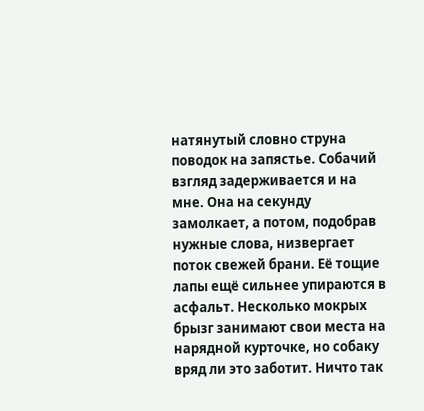натянутый словно струна поводок на запястье. Собачий взгляд задерживается и на мне. Она на секунду замолкает, а потом, подобрав нужные слова, низвергает поток свежей брани. Её тощие лапы ещё сильнее упираются в асфальт. Несколько мокрых брызг занимают свои места на нарядной курточке, но собаку вряд ли это заботит. Ничто так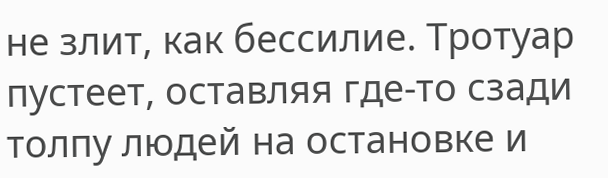не злит, как бессилие. Тротуар пустеет, оставляя где-то сзади толпу людей на остановке и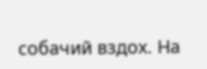собачий вздох. На